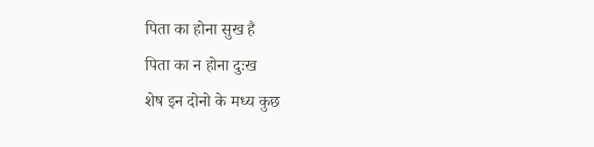पिता का होना सुख है
पिता का न होना दुःख
शेष इन दोनो के मध्य कुछ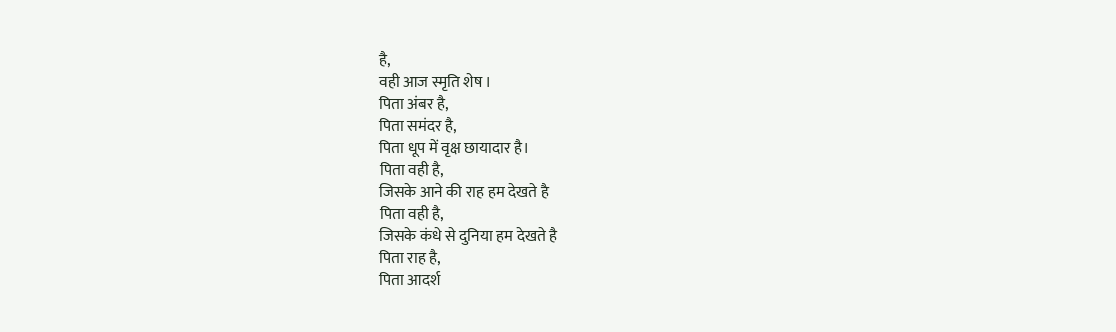है,
वही आज स्मृति शेष ।
पिता अंबर है,
पिता समंदर है,
पिता धूप में वृक्ष छायादार है।
पिता वही है,
जिसके आने की राह हम देखते है
पिता वही है,
जिसके कंधे से दुनिया हम देखते है
पिता राह है,
पिता आदर्श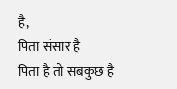है,
पिता संसार है
पिता है तो सबकुछ है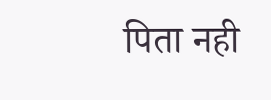पिता नही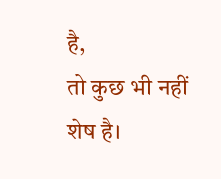है,
तो कुछ भी नहीं शेष है।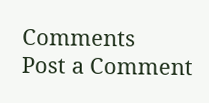Comments
Post a Comment